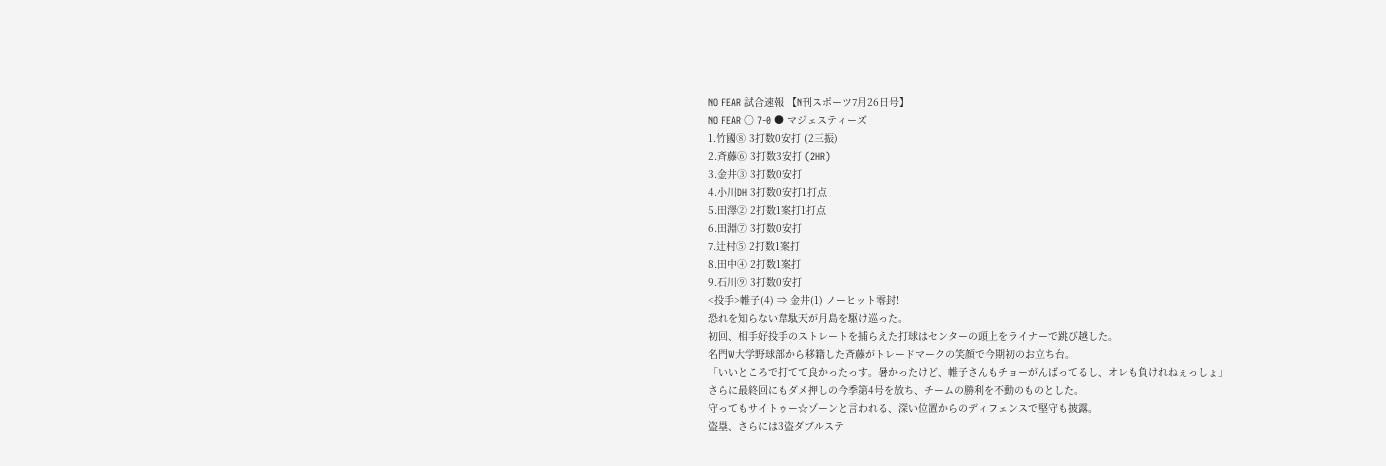NO FEAR 試合速報 【N刊スポーツ7月26日号】
NO FEAR ○ 7-0 ● マジェスティーズ
1.竹國⑧ 3打数0安打 (2三振)
2.斉藤⑥ 3打数3安打 (2HR)
3.金井③ 3打数0安打
4.小川DH 3打数0安打1打点
5.田澤② 2打数1案打1打点
6.田淵⑦ 3打数0安打
7.辻村⑤ 2打数1案打
8.田中④ 2打数1案打
9.石川⑨ 3打数0安打
<投手>帷子(4) ⇒ 金井(1) ノーヒット零封!
恐れを知らない韋駄天が月島を駆け巡った。
初回、相手好投手のストレートを捕らえた打球はセンターの頭上をライナーで跳び越した。
名門W大学野球部から移籍した斉藤がトレードマークの笑顔で今期初のお立ち台。
「いいところで打てて良かったっす。暑かったけど、帷子さんもチョーがんばってるし、オレも負けれねぇっしょ」
さらに最終回にもダメ押しの今季第4号を放ち、チームの勝利を不動のものとした。
守ってもサイトゥー☆ゾーンと言われる、深い位置からのディフェンスで堅守も披露。
盗塁、さらには3盗ダブルステ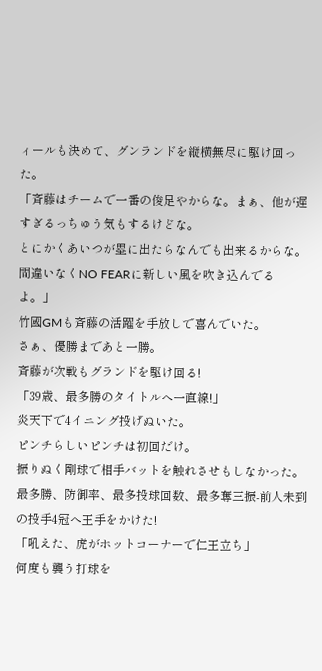ィールも決めて、グンランドを縦横無尽に駆け回った。
「斉藤はチームで一番の俊足やからな。まぁ、他が遅すぎるっちゅう気もするけどな。
とにかくあいつが塁に出たらなんでも出来るからな。間違いなくNO FEARに新しい風を吹き込んでるよ。」
竹國GMも斉藤の活躍を手放しで喜んでいた。
さぁ、優勝まであと一勝。
斉藤が次戦もグランドを駆け回る!
「39歳、最多勝のタイトルへ一直線!」
炎天下で4イニング投げぬいた。
ピンチらしいピンチは初回だけ。
振りぬく剛球で相手バットを触れさせもしなかった。
最多勝、防御率、最多投球回数、最多奪三振-前人未到の投手4冠へ王手をかけた!
「吼えた、虎がホットコーナーで仁王立ち」
何度も襲う打球を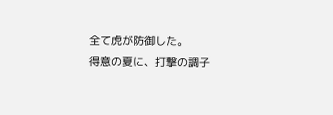全て虎が防御した。
得意の夏に、打撃の調子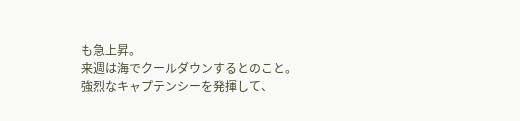も急上昇。
来週は海でクールダウンするとのこと。
強烈なキャプテンシーを発揮して、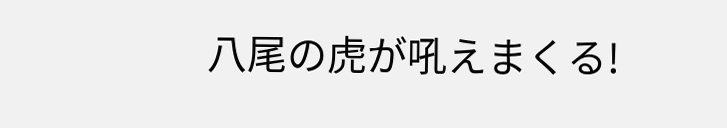八尾の虎が吼えまくる!